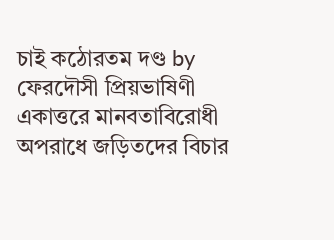চাই কঠোরতম দণ্ড by ফেরদৌসী প্রিয়ভাষিণী
একাত্তরে মানবতাবিরোধী অপরাধে জড়িতদের বিচার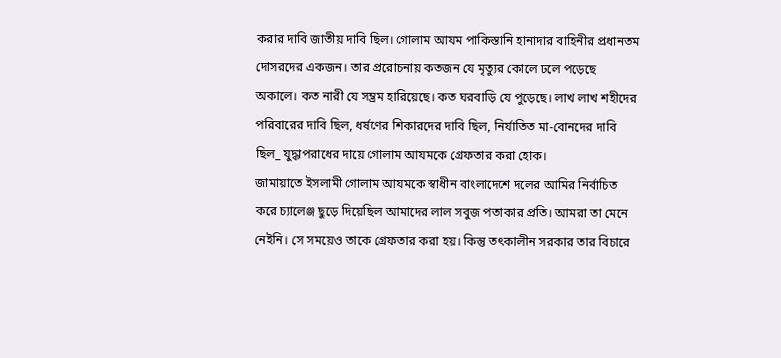করার দাবি জাতীয় দাবি ছিল। গোলাম আযম পাকিস্তানি হানাদার বাহিনীর প্রধানতম দোসরদের একজন। তার প্ররোচনায় কতজন যে মৃত্যুর কোলে ঢলে পড়েছে অকালে। কত নারী যে সম্ভ্রম হারিয়েছে। কত ঘরবাড়ি যে পুড়েছে। লাখ লাখ শহীদের পরিবারের দাবি ছিল, ধর্ষণের শিকারদের দাবি ছিল, নির্যাতিত মা-বোনদের দাবি ছিল_ যুদ্ধাপরাধের দায়ে গোলাম আযমকে গ্রেফতার করা হোক।
জামায়াতে ইসলামী গোলাম আযমকে স্বাধীন বাংলাদেশে দলের আমির নির্বাচিত করে চ্যালেঞ্জ ছুড়ে দিয়েছিল আমাদের লাল সবুজ পতাকার প্রতি। আমরা তা মেনে নেইনি। সে সময়েও তাকে গ্রেফতার করা হয়। কিন্তু তৎকালীন সরকার তার বিচারে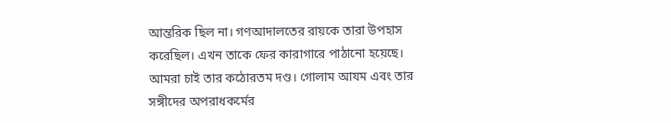আন্তরিক ছিল না। গণআদালতের রায়কে তারা উপহাস করেছিল। এখন তাকে ফের কারাগারে পাঠানো হয়েছে। আমরা চাই তার কঠোরতম দণ্ড। গোলাম আযম এবং তার সঙ্গীদের অপরাধকর্মের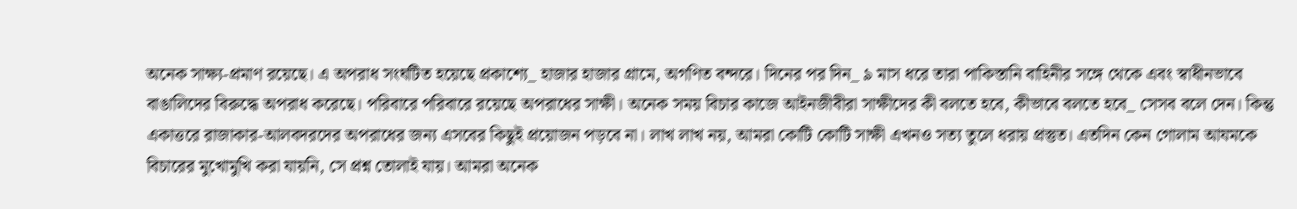অনেক সাক্ষ্য-প্রমাণ রয়েছে। এ অপরাধ সংঘটিত হয়েছে প্রকাশ্যে_ হাজার হাজার গ্রামে, অগণিত বন্দরে। দিনের পর দিন_ ৯ মাস ধরে তারা পাকিস্তানি বাহিনীর সঙ্গে থেকে এবং স্বাধীনভাবে বাঙালিদের বিরুদ্ধে অপরাধ করেছে। পরিবারে পরিবারে রয়েছে অপরাধের সাক্ষী। অনেক সময় বিচার কাজে আইনজীবীরা সাক্ষীদের কী বলতে হবে, কীভাবে বলতে হবে_ সেসব বলে দেন। কিন্তু একাত্তরে রাজাকার-আলবদরদের অপরাধের জন্য এসবের কিছুই প্রয়োজন পড়বে না। লাখ লাখ নয়, আমরা কোটি কোটি সাক্ষী এখনও সত্য তুলে ধরায় প্রস্তুত। এতদিন কেন গোলাম আযমকে বিচারের মুখোমুখি করা যায়নি, সে প্রশ্ন তোলাই যায়। আমরা অনেক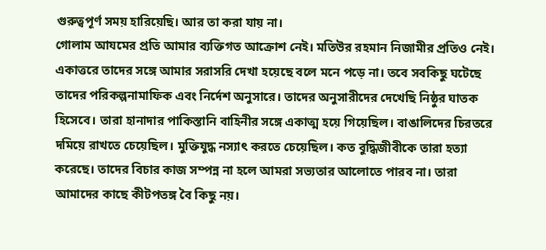গুরুত্বপূর্ণ সময় হারিয়েছি। আর তা করা যায় না।
গোলাম আযমের প্রতি আমার ব্যক্তিগত আক্রোশ নেই। মতিউর রহমান নিজামীর প্রতিও নেই। একাত্তরে তাদের সঙ্গে আমার সরাসরি দেখা হয়েছে বলে মনে পড়ে না। তবে সবকিছু ঘটেছে তাদের পরিকল্পনামাফিক এবং নির্দেশ অনুসারে। তাদের অনুসারীদের দেখেছি নিষ্ঠুর ঘাতক হিসেবে। তারা হানাদার পাকিস্তানি বাহিনীর সঙ্গে একাত্ম হয়ে গিয়েছিল। বাঙালিদের চিরতরে দমিয়ে রাখতে চেয়েছিল। মুক্তিযুদ্ধ নস্যাৎ করতে চেয়েছিল। কত বুদ্ধিজীবীকে তারা হত্যা করেছে। তাদের বিচার কাজ সম্পন্ন না হলে আমরা সভ্যতার আলোতে পারব না। তারা আমাদের কাছে কীটপতঙ্গ বৈ কিছু নয়।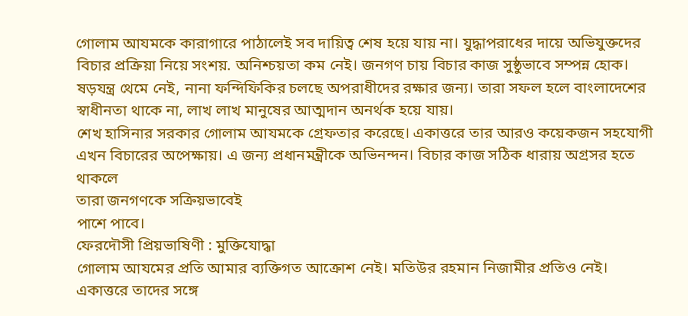গোলাম আযমকে কারাগারে পাঠালেই সব দায়িত্ব শেষ হয়ে যায় না। যুদ্ধাপরাধের দায়ে অভিযুক্তদের বিচার প্রক্রিয়া নিয়ে সংশয়. অনিশ্চয়তা কম নেই। জনগণ চায় বিচার কাজ সুষ্ঠুভাবে সম্পন্ন হোক। ষড়যন্ত্র থেমে নেই, নানা ফন্দিফিকির চলছে অপরাধীদের রক্ষার জন্য। তারা সফল হলে বাংলাদেশের স্বাধীনতা থাকে না, লাখ লাখ মানুষের আত্মদান অনর্থক হয়ে যায়।
শেখ হাসিনার সরকার গোলাম আযমকে গ্রেফতার করেছে। একাত্তরে তার আরও কয়েকজন সহযোগী এখন বিচারের অপেক্ষায়। এ জন্য প্রধানমন্ত্রীকে অভিনন্দন। বিচার কাজ সঠিক ধারায় অগ্রসর হতে থাকলে
তারা জনগণকে সক্রিয়ভাবেই
পাশে পাবে।
ফেরদৌসী প্রিয়ভাষিণী : মুক্তিযোদ্ধা
গোলাম আযমের প্রতি আমার ব্যক্তিগত আক্রোশ নেই। মতিউর রহমান নিজামীর প্রতিও নেই। একাত্তরে তাদের সঙ্গে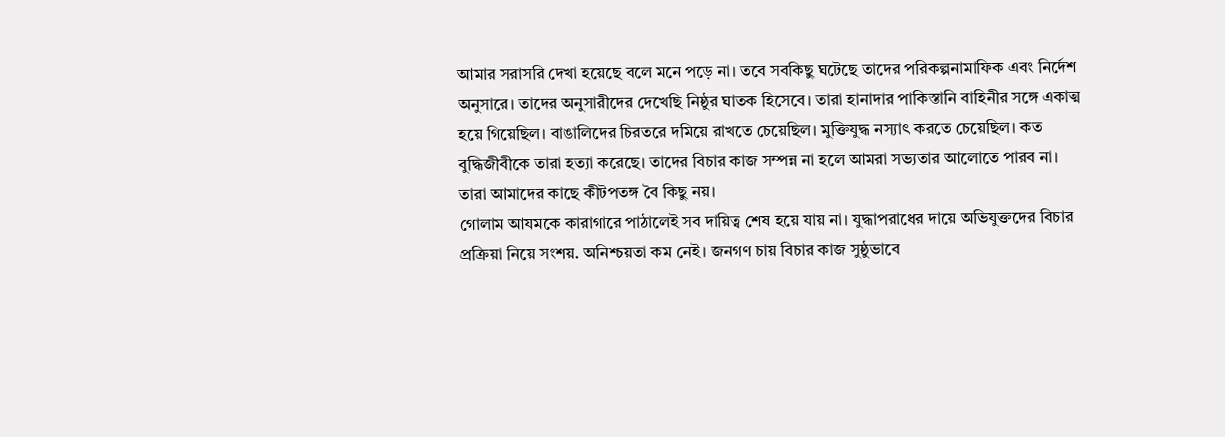আমার সরাসরি দেখা হয়েছে বলে মনে পড়ে না। তবে সবকিছু ঘটেছে তাদের পরিকল্পনামাফিক এবং নির্দেশ অনুসারে। তাদের অনুসারীদের দেখেছি নিষ্ঠুর ঘাতক হিসেবে। তারা হানাদার পাকিস্তানি বাহিনীর সঙ্গে একাত্ম হয়ে গিয়েছিল। বাঙালিদের চিরতরে দমিয়ে রাখতে চেয়েছিল। মুক্তিযুদ্ধ নস্যাৎ করতে চেয়েছিল। কত বুদ্ধিজীবীকে তারা হত্যা করেছে। তাদের বিচার কাজ সম্পন্ন না হলে আমরা সভ্যতার আলোতে পারব না। তারা আমাদের কাছে কীটপতঙ্গ বৈ কিছু নয়।
গোলাম আযমকে কারাগারে পাঠালেই সব দায়িত্ব শেষ হয়ে যায় না। যুদ্ধাপরাধের দায়ে অভিযুক্তদের বিচার প্রক্রিয়া নিয়ে সংশয়. অনিশ্চয়তা কম নেই। জনগণ চায় বিচার কাজ সুষ্ঠুভাবে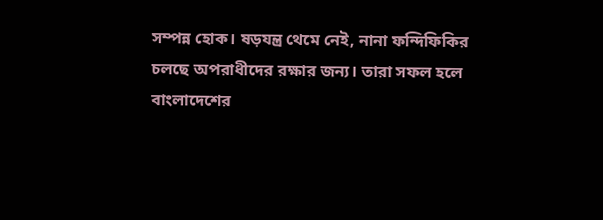সম্পন্ন হোক। ষড়যন্ত্র থেমে নেই, নানা ফন্দিফিকির চলছে অপরাধীদের রক্ষার জন্য। তারা সফল হলে বাংলাদেশের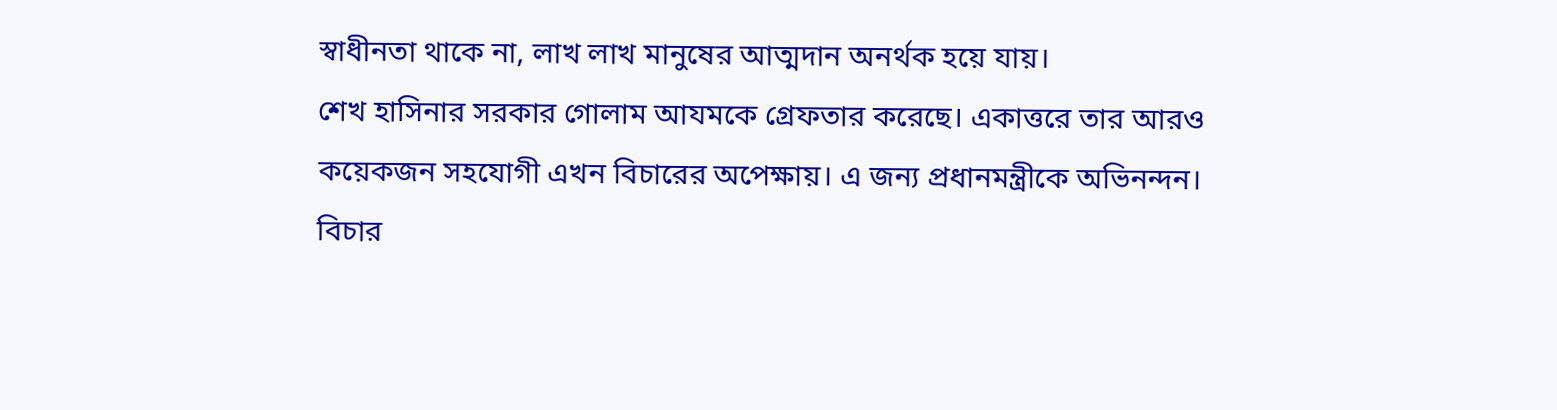স্বাধীনতা থাকে না, লাখ লাখ মানুষের আত্মদান অনর্থক হয়ে যায়।
শেখ হাসিনার সরকার গোলাম আযমকে গ্রেফতার করেছে। একাত্তরে তার আরও কয়েকজন সহযোগী এখন বিচারের অপেক্ষায়। এ জন্য প্রধানমন্ত্রীকে অভিনন্দন। বিচার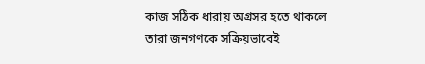কাজ সঠিক ধারায় অগ্রসর হতে থাকলে
তারা জনগণকে সক্রিয়ভাবেই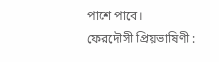পাশে পাবে।
ফেরদৌসী প্রিয়ভাষিণী :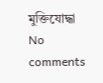মুক্তিযোদ্ধা
No comments